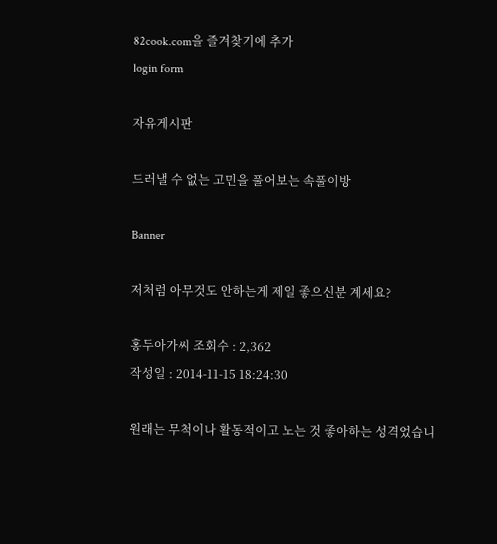82cook.com을 즐겨찾기에 추가
login form

자유게시판

드러낼 수 없는 고민을 풀어보는 속풀이방

Banner

저처럼 아무것도 안하는게 제일 좋으신분 계세요?

홍두아가씨 조회수 : 2,362
작성일 : 2014-11-15 18:24:30

원래는 무척이나 활동적이고 노는 것 좋아하는 성격었습니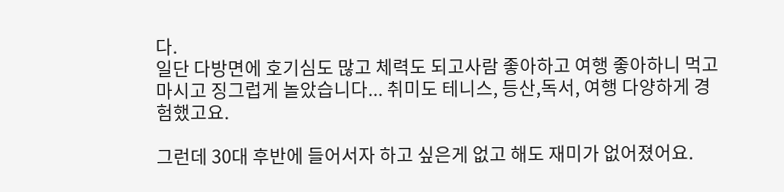다.
일단 다방면에 호기심도 많고 체력도 되고사람 좋아하고 여행 좋아하니 먹고 마시고 징그럽게 놀았습니다... 취미도 테니스, 등산,독서, 여행 다양하게 경험했고요.

그런데 30대 후반에 들어서자 하고 싶은게 없고 해도 재미가 없어졌어요.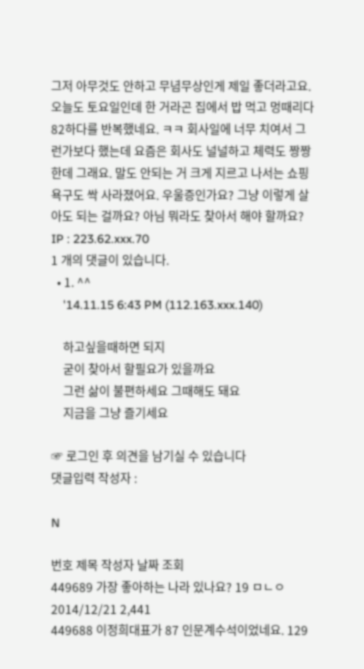그저 아무것도 안하고 무념무상인게 제일 좋더라고요. 오늘도 토요일인데 한 거라곤 집에서 밥 먹고 멍때리다 82하다를 반복했네요. ㅋㅋ 회사일에 너무 치여서 그런가보다 했는데 요즘은 회사도 널널하고 체력도 짱짱한데 그래요. 말도 안되는 거 크게 지르고 나서는 쇼핑 욕구도 싹 사라졌어요. 우울증인가요? 그냥 이렇게 살아도 되는 걸까요? 아님 뭐라도 찾아서 해야 할까요?
IP : 223.62.xxx.70
1 개의 댓글이 있습니다.
  • 1. ^^
    '14.11.15 6:43 PM (112.163.xxx.140)

    하고싶을때하면 되지
    굳이 찾아서 할필요가 있을까요
    그런 삶이 불편하세요 그때해도 돼요
    지금을 그냥 즐기세요

☞ 로그인 후 의견을 남기실 수 있습니다
댓글입력 작성자 :

N

번호 제목 작성자 날짜 조회
449689 가장 좋아하는 나라 있나요? 19 ㅁㄴㅇ 2014/12/21 2,441
449688 이정희대표가 87 인문계수석이었네요. 129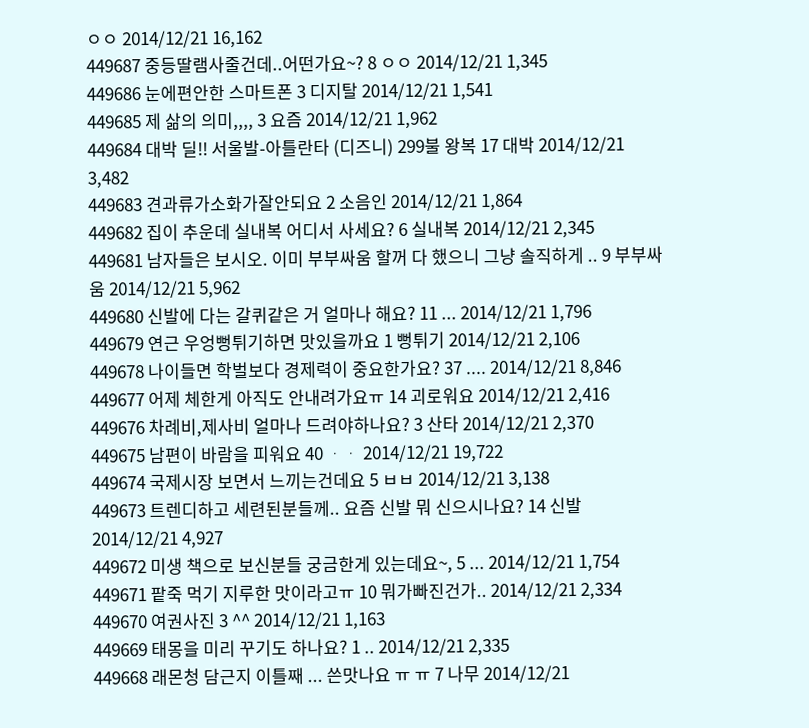ㅇㅇ 2014/12/21 16,162
449687 중등딸램사줄건데..어떤가요~? 8 ㅇㅇ 2014/12/21 1,345
449686 눈에편안한 스마트폰 3 디지탈 2014/12/21 1,541
449685 제 삶의 의미,,,, 3 요즘 2014/12/21 1,962
449684 대박 딜!! 서울발-아틀란타 (디즈니) 299불 왕복 17 대박 2014/12/21 3,482
449683 견과류가소화가잘안되요 2 소음인 2014/12/21 1,864
449682 집이 추운데 실내복 어디서 사세요? 6 실내복 2014/12/21 2,345
449681 남자들은 보시오. 이미 부부싸움 할꺼 다 했으니 그냥 솔직하게 .. 9 부부싸움 2014/12/21 5,962
449680 신발에 다는 갈퀴같은 거 얼마나 해요? 11 ... 2014/12/21 1,796
449679 연근 우엉뻥튀기하면 맛있을까요 1 뻥튀기 2014/12/21 2,106
449678 나이들면 학벌보다 경제력이 중요한가요? 37 .... 2014/12/21 8,846
449677 어제 체한게 아직도 안내려가요ㅠ 14 괴로워요 2014/12/21 2,416
449676 차례비,제사비 얼마나 드려야하나요? 3 산타 2014/12/21 2,370
449675 남편이 바람을 피워요 40 ᆞᆞ 2014/12/21 19,722
449674 국제시장 보면서 느끼는건데요 5 ㅂㅂ 2014/12/21 3,138
449673 트렌디하고 세련된분들께.. 요즘 신발 뭐 신으시나요? 14 신발 2014/12/21 4,927
449672 미생 책으로 보신분들 궁금한게 있는데요~, 5 ... 2014/12/21 1,754
449671 팥죽 먹기 지루한 맛이라고ㅠ 10 뭐가빠진건가.. 2014/12/21 2,334
449670 여권사진 3 ^^ 2014/12/21 1,163
449669 태몽을 미리 꾸기도 하나요? 1 .. 2014/12/21 2,335
449668 래몬청 담근지 이틀째 ... 쓴맛나요 ㅠ ㅠ 7 나무 2014/12/21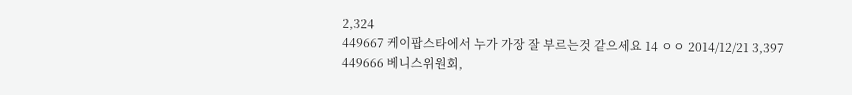2,324
449667 케이팝스타에서 누가 가장 잘 부르는것 같으세요 14 ㅇㅇ 2014/12/21 3,397
449666 베니스위원회,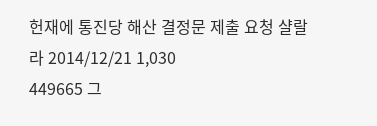헌재에 통진당 해산 결정문 제출 요청 샬랄라 2014/12/21 1,030
449665 그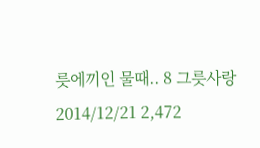릇에끼인 물때.. 8 그릇사랑 2014/12/21 2,472